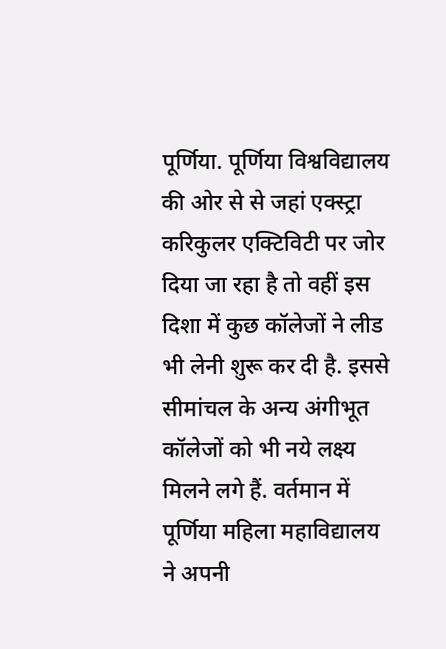पूर्णिया. पूर्णिया विश्वविद्यालय की ओर से से जहां एक्स्ट्रा करिकुलर एक्टिविटी पर जोर दिया जा रहा है तो वहीं इस दिशा में कुछ कॉलेजों ने लीड भी लेनी शुरू कर दी है. इससे सीमांचल के अन्य अंगीभूत कॉलेजों को भी नये लक्ष्य मिलने लगे हैं. वर्तमान में पूर्णिया महिला महाविद्यालय ने अपनी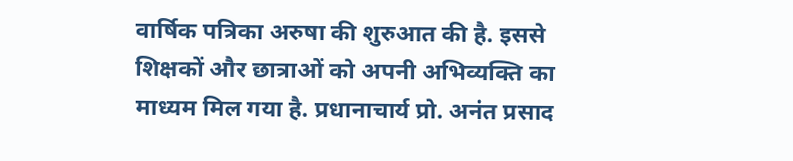वार्षिक पत्रिका अरुषा की शुरुआत की है. इससे शिक्षकों और छात्राओं को अपनी अभिव्यक्ति का माध्यम मिल गया है. प्रधानाचार्य प्रो. अनंत प्रसाद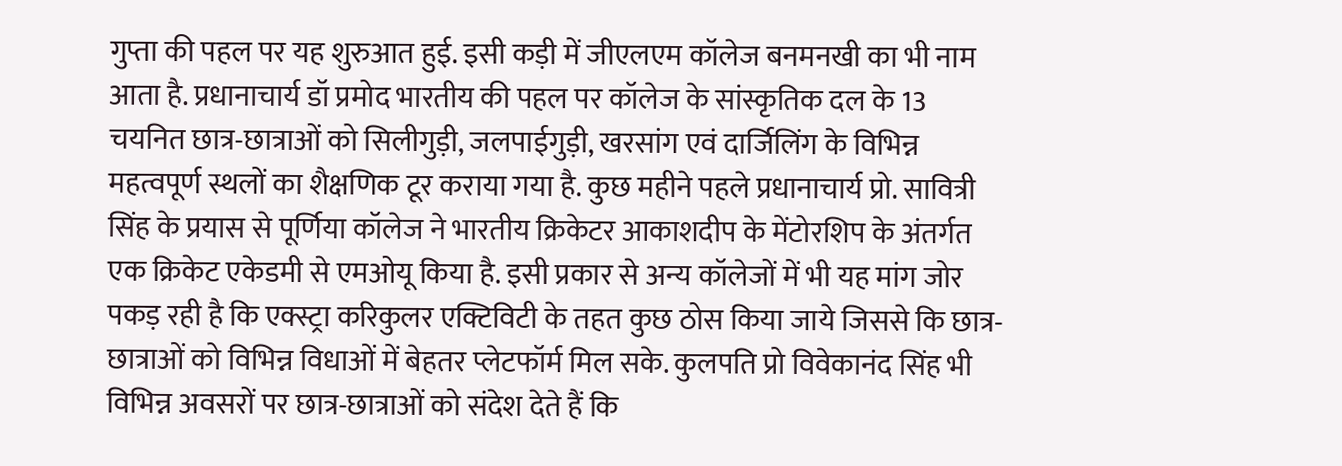गुप्ता की पहल पर यह शुरुआत हुई. इसी कड़ी में जीएलएम कॉलेज बनमनखी का भी नाम आता है. प्रधानाचार्य डॉ प्रमोद भारतीय की पहल पर कॉलेज के सांस्कृतिक दल के 13 चयनित छात्र-छात्राओं को सिलीगुड़ी, जलपाईगुड़ी, खरसांग एवं दार्जिलिंग के विभिन्न महत्वपूर्ण स्थलों का शैक्षणिक टूर कराया गया है. कुछ महीने पहले प्रधानाचार्य प्रो. सावित्री सिंह के प्रयास से पूर्णिया कॉलेज ने भारतीय क्रिकेटर आकाशदीप के मेंटोरशिप के अंतर्गत एक क्रिकेट एकेडमी से एमओयू किया है. इसी प्रकार से अन्य कॉलेजों में भी यह मांग जोर पकड़ रही है कि एक्स्ट्रा करिकुलर एक्टिविटी के तहत कुछ ठोस किया जाये जिससे कि छात्र-छात्राओं को विभिन्न विधाओं में बेहतर प्लेटफॉर्म मिल सके. कुलपति प्रो विवेकानंद सिंह भी विभिन्न अवसरों पर छात्र-छात्राओं को संदेश देते हैं कि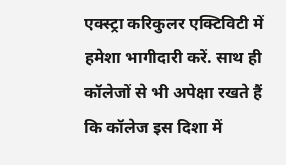एक्स्ट्रा करिकुलर एक्टिविटी में हमेशा भागीदारी करें. साथ ही कॉलेजों से भी अपेक्षा रखते हैं कि कॉलेज इस दिशा में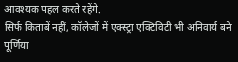आवश्यक पहल करते रहेंगे.
सिर्फ किताबें नहीं, कॉलेजों में एक्स्ट्रा एक्टिविटी भी अनिवार्य बने
पूर्णिया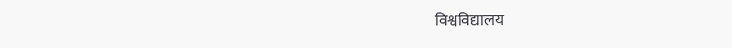विश्वविद्यालय